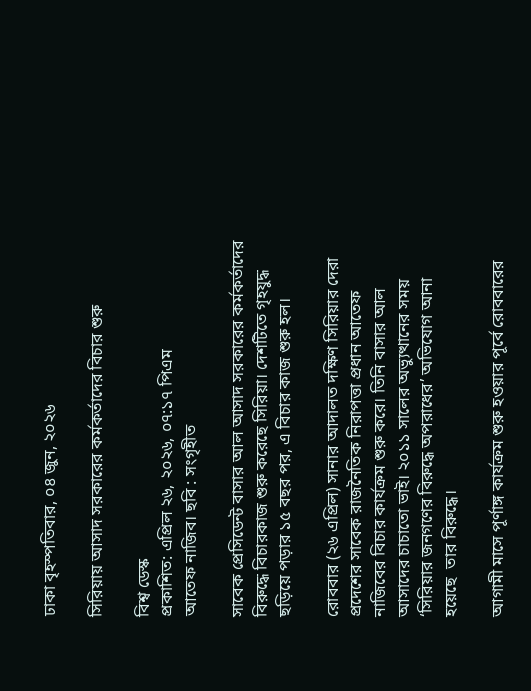ঢাকা বৃহস্পতিবার, ০৪ জুন, ২০২৬

সিরিয়ায় আসাদ সরকারের কর্মকর্তাদের বিচার শুরু

বিশ্ব ডেস্ক
প্রকাশিত: এপ্রিল ২৬, ২০২৬, ০৭:১৭ পিএম
আতেফ নাজিব। ছবি : সংগৃহীত

সাবেক প্রেসিডেন্ট বাসার আল আসাদ সরকারের কর্মকর্তাদের বিরুদ্ধে বিচারকাজ শুরু করেছে সিরিয়া। দেশটিতে গৃহযুদ্ধ ছড়িয়ে পড়ার ১৫ বছর পর, এ বিচার কাজ শুরু হল।

রোববার (২৬ এপ্রিল) সানার আদালত দক্ষিণ সিরিয়ার দেরা প্রদেশের সাবেক রাজনৈতিক নিরাপত্তা প্রধান আতেফ নাজিবের বিচার কার্যক্রম শুরু করে। তিনি বাসার আল আসাদের চাচাতো ভাই। ২০১১ সালের অভ্যুত্থানের সময় ‘সিরিয়ার জনগণের বিরুদ্ধে অপরাধের’ অভিযোগ আনা হয়েছে  তার বিরুদ্ধে।

আগামী মাসে পূর্ণাঙ্গ কার্যক্রম শুরু হওয়ার পূর্বে রোববারের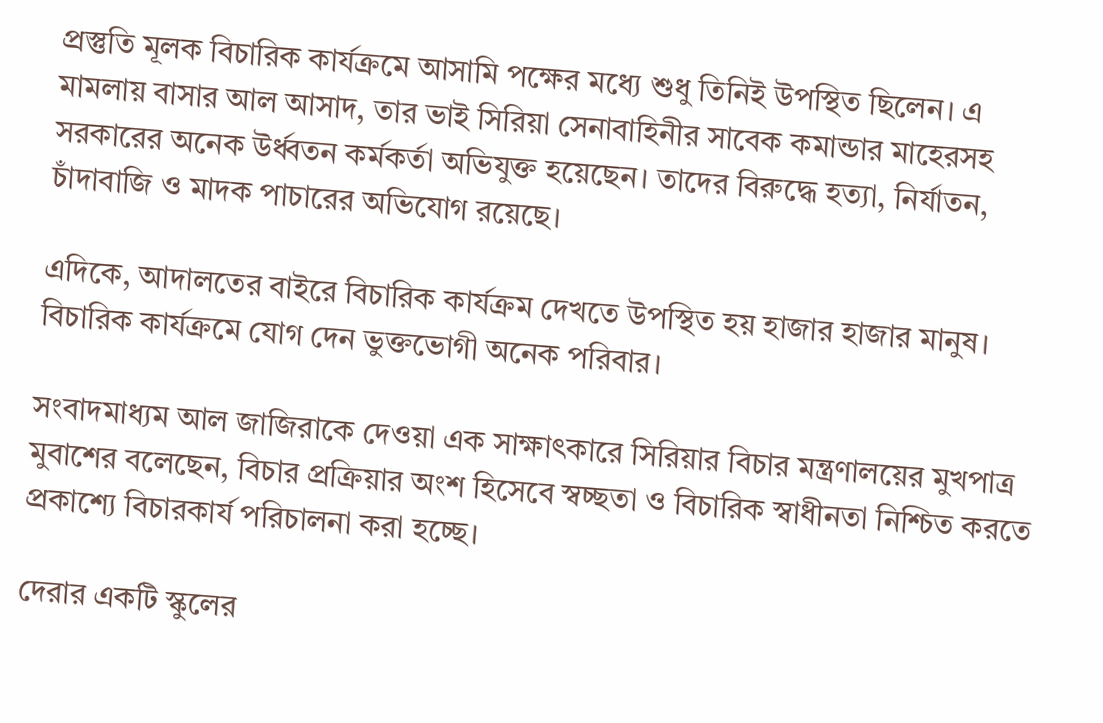প্রস্তুতি মূলক বিচারিক কার্যক্রমে আসামি পক্ষের মধ্যে শুধু তিনিই উপস্থিত ছিলেন। এ মামলায় বাসার আল আসাদ, তার ভাই সিরিয়া সেনাবাহিনীর সাবেক কমান্ডার মাহেরসহ সরকারের অনেক উর্ধ্বতন কর্মকর্তা অভিযুক্ত হয়েছেন। তাদের বিরুদ্ধে হত্যা, নির্যাতন, চাঁদাবাজি ও মাদক পাচারের অভিযোগ রয়েছে।

এদিকে, আদালতের বাইরে বিচারিক কার্যক্রম দেখতে উপস্থিত হয় হাজার হাজার মানুষ। বিচারিক কার্যক্রমে যোগ দেন ভুক্তভোগী অনেক পরিবার।

সংবাদমাধ্যম আল জাজিরাকে দেওয়া এক সাক্ষাৎকারে সিরিয়ার বিচার মন্ত্রণালয়ের মুখপাত্র মুবাশের বলেছেন, বিচার প্রক্রিয়ার অংশ হিসেবে স্বচ্ছতা ও বিচারিক স্বাধীনতা নিশ্চিত করতে প্রকাশ্যে বিচারকার্য পরিচালনা করা হচ্ছে।

দেরার একটি স্কুলের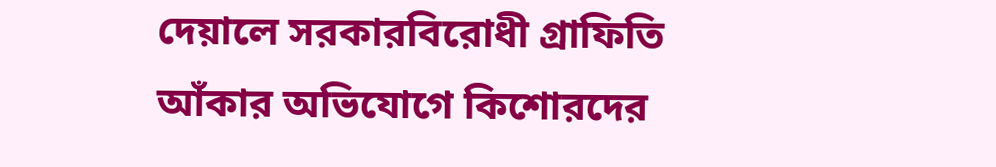দেয়ালে সরকারবিরোধী গ্রাফিতি আঁকার অভিযোগে কিশোরদের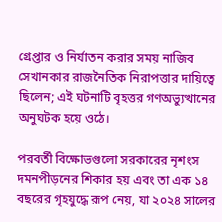গ্রেপ্তার ও নির্যাতন করার সময় নাজিব সেখানকার রাজনৈতিক নিরাপত্তার দায়িত্বে ছিলেন; এই ঘটনাটি বৃহত্তর গণঅভ্যুত্থানের অনুঘটক হয়ে ওঠে।

পরবর্তী বিক্ষোভগুলো সরকারের নৃশংস দমনপীড়নের শিকার হয় এবং তা এক ১৪ বছরের গৃহযুদ্ধে রূপ নেয়, যা ২০২৪ সালের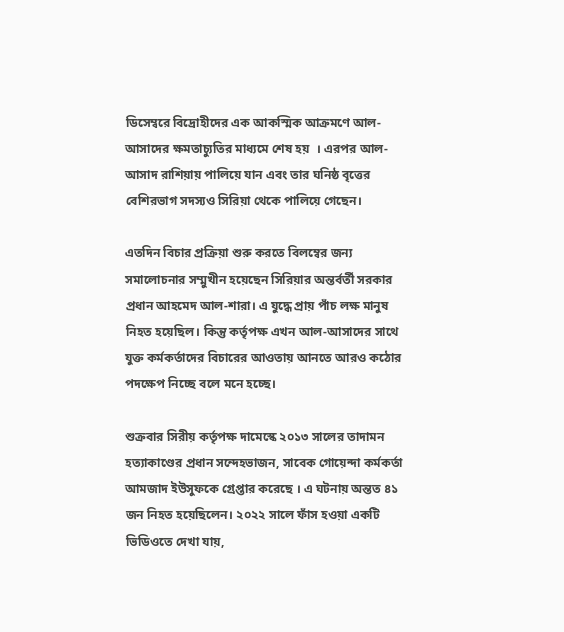ডিসেম্বরে বিদ্রোহীদের এক আকস্মিক আক্রমণে আল-আসাদের ক্ষমতাচ্যুতির মাধ্যমে শেষ হয়  । এরপর আল-আসাদ রাশিয়ায় পালিয়ে যান এবং তার ঘনিষ্ঠ বৃত্তের বেশিরভাগ সদস্যও সিরিয়া থেকে পালিয়ে গেছেন।

এতদিন বিচার প্রক্রিয়া শুরু করতে বিলম্বের জন্য সমালোচনার সম্মুখীন হয়েছেন সিরিয়ার অন্তর্বর্তী সরকার প্রধান আহমেদ আল-শারা। এ যুদ্ধে প্রায় পাঁচ লক্ষ মানুষ নিহত হয়েছিল। কিন্তু কর্তৃপক্ষ এখন আল-আসাদের সাথে যুক্ত কর্মকর্তাদের বিচারের আওতায় আনতে আরও কঠোর পদক্ষেপ নিচ্ছে বলে মনে হচ্ছে।

শুক্রবার সিরীয় কর্তৃপক্ষ দামেস্কে ২০১৩ সালের তাদামন হত্যাকাণ্ডের প্রধান সন্দেহভাজন, সাবেক গোয়েন্দা কর্মকর্তা আমজাদ ইউসুফকে গ্রেপ্তার করেছে । এ ঘটনায় অন্তত ৪১ জন নিহত হয়েছিলেন। ২০২২ সালে ফাঁস হওয়া একটি ভিডিওতে দেখা যায়,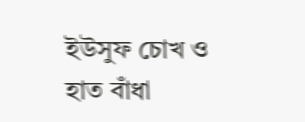ইউসুফ চোখ ও হাত বাঁধা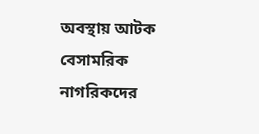অবস্থায় আটক বেসামরিক নাগরিকদের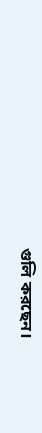গুলি করছেন।